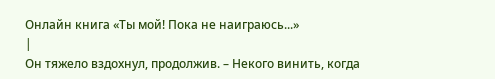Онлайн книга «Ты мой! Пока не наиграюсь...»
|
Он тяжело вздохнул, продолжив. – Некого винить, когда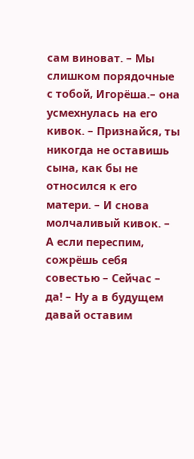сам виноват. – Мы слишком порядочные с тобой, Игорёша.– она усмехнулась на его кивок. – Признайся, ты никогда не оставишь сына, как бы не относился к его матери. – И снова молчаливый кивок. – А если переспим, сожрёшь себя совестью – Сейчас – да! – Ну а в будущем давай оставим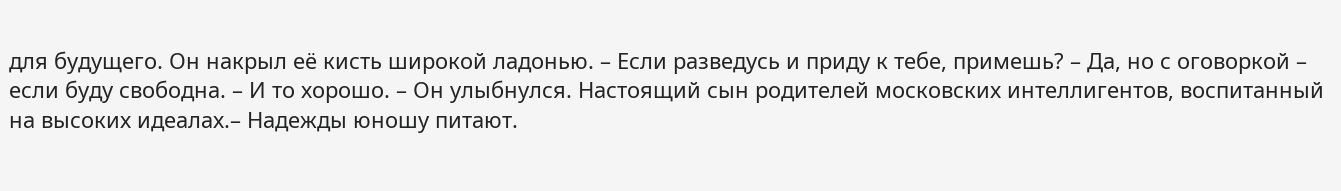для будущего. Он накрыл её кисть широкой ладонью. – Если разведусь и приду к тебе, примешь? – Да, но с оговоркой – если буду свободна. – И то хорошо. – Он улыбнулся. Настоящий сын родителей московских интеллигентов, воспитанный на высоких идеалах.– Надежды юношу питают.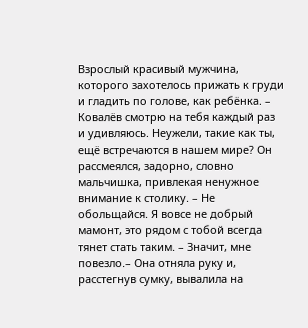Взрослый красивый мужчина, которого захотелось прижать к груди и гладить по голове, как ребёнка. – Ковалёв смотрю на тебя каждый раз и удивляюсь. Неужели, такие как ты, ещё встречаются в нашем мире? Он рассмеялся, задорно, словно мальчишка, привлекая ненужное внимание к столику. – Не обольщайся. Я вовсе не добрый мамонт, это рядом с тобой всегда тянет стать таким. – Значит, мне повезло.– Она отняла руку и, расстегнув сумку, вывалила на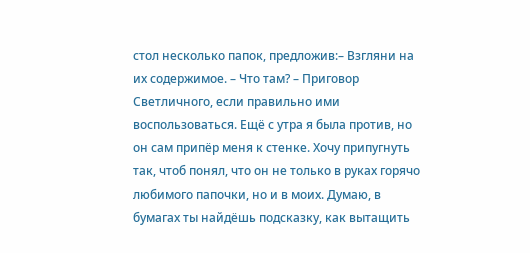стол несколько папок, предложив:– Взгляни на их содержимое. – Что там? – Приговор Светличного, если правильно ими воспользоваться. Ещё с утра я была против, но он сам припёр меня к стенке. Хочу припугнуть так, чтоб понял, что он не только в руках горячо любимого папочки, но и в моих. Думаю, в бумагах ты найдёшь подсказку, как вытащить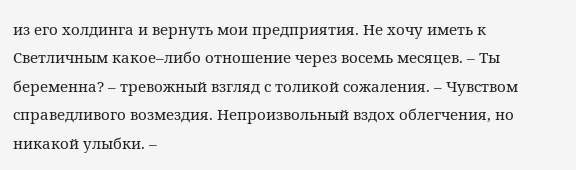из его холдинга и вернуть мои предприятия. Не хочу иметь к Светличным какое–либо отношение через восемь месяцев. – Ты беременна? – тревожный взгляд с толикой сожаления. – Чувством справедливого возмездия. Непроизвольный вздох облегчения, но никакой улыбки. –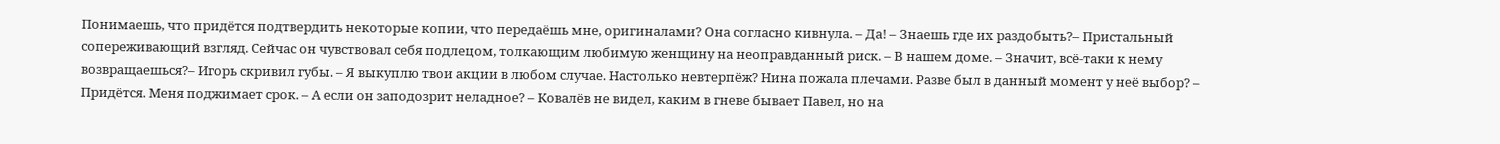Понимаешь, что придётся подтвердить некоторые копии, что передаёшь мне, оригиналами? Она согласно кивнула. – Да! – Знаешь где их раздобыть?– Пристальный сопереживающий взгляд. Сейчас он чувствовал себя подлецом, толкающим любимую женщину на неоправданный риск. – В нашем доме. – Значит, всё-таки к нему возвращаешься?– Игорь скривил губы. – Я выкуплю твои акции в любом случае. Настолько невтерпёж? Нина пожала плечами. Разве был в данный момент у неё выбор? – Придётся. Меня поджимает срок. – А если он заподозрит неладное? – Ковалёв не видел, каким в гневе бывает Павел, но на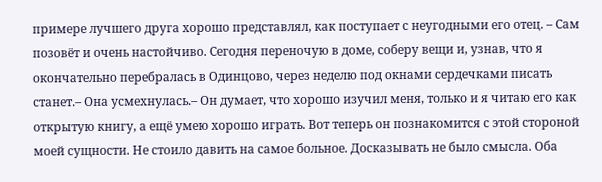примере лучшего друга хорошо представлял, как поступает с неугодными его отец. – Сам позовёт и очень настойчиво. Сегодня переночую в доме, соберу вещи и, узнав, что я окончательно перебралась в Одинцово, через неделю под окнами сердечками писать станет.– Она усмехнулась.– Он думает, что хорошо изучил меня, только и я читаю его как открытую книгу, а ещё умею хорошо играть. Вот теперь он познакомится с этой стороной моей сущности. Не стоило давить на самое больное. Досказывать не было смысла. Оба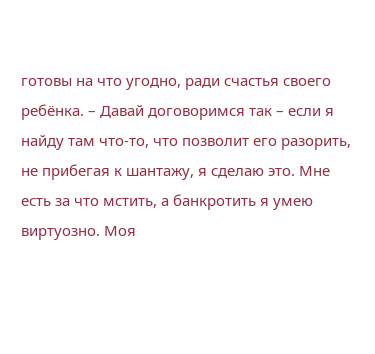готовы на что угодно, ради счастья своего ребёнка. – Давай договоримся так – если я найду там что-то, что позволит его разорить, не прибегая к шантажу, я сделаю это. Мне есть за что мстить, а банкротить я умею виртуозно. Моя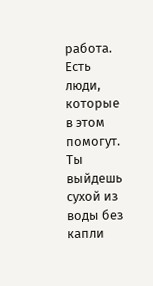работа. Есть люди, которые в этом помогут. Ты выйдешь сухой из воды без капли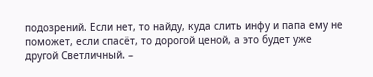подозрений. Если нет, то найду, куда слить инфу и папа ему не поможет, если спасёт, то дорогой ценой, а это будет уже другой Светличный. –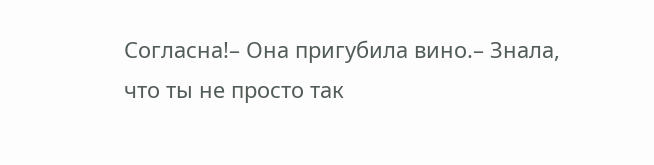Согласна!– Она пригубила вино.– Знала, что ты не просто так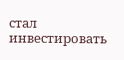стал инвестировать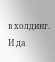в холдинг. И да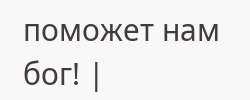поможет нам бог! |